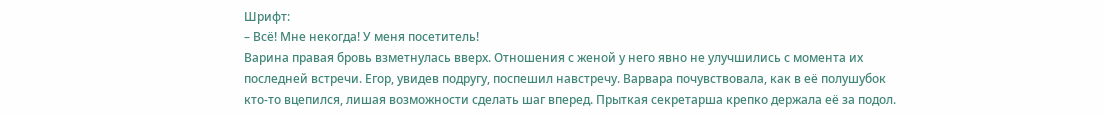Шрифт:
– Всё! Мне некогда! У меня посетитель!
Варина правая бровь взметнулась вверх. Отношения с женой у него явно не улучшились с момента их последней встречи. Егор, увидев подругу, поспешил навстречу. Варвара почувствовала, как в её полушубок кто-то вцепился, лишая возможности сделать шаг вперед. Прыткая секретарша крепко держала её за подол.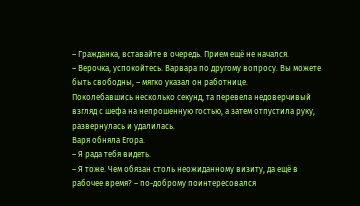– Гражданка, вставайте в очередь. Прием ещё не начался.
– Верочка, успокойтесь. Варвара по другому вопросу. Вы можете быть свободны, – мягко указал он работнице.
Поколебавшись несколько секунд, та перевела недоверчивый взгляд с шефа на непрошенную гостью, а затем отпустила руку, развернулась и удалилась.
Варя обняла Егора.
– Я рада тебя видеть.
– Я тоже. Чем обязан столь неожиданному визиту, да ещё в рабочее время? – по-доброму поинтересовался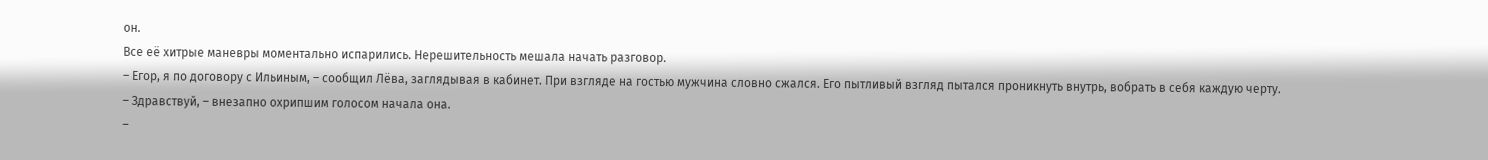он.
Все её хитрые маневры моментально испарились. Нерешительность мешала начать разговор.
– Егор, я по договору с Ильиным, – сообщил Лёва, заглядывая в кабинет. При взгляде на гостью мужчина словно сжался. Его пытливый взгляд пытался проникнуть внутрь, вобрать в себя каждую черту.
– Здравствуй, – внезапно охрипшим голосом начала она.
–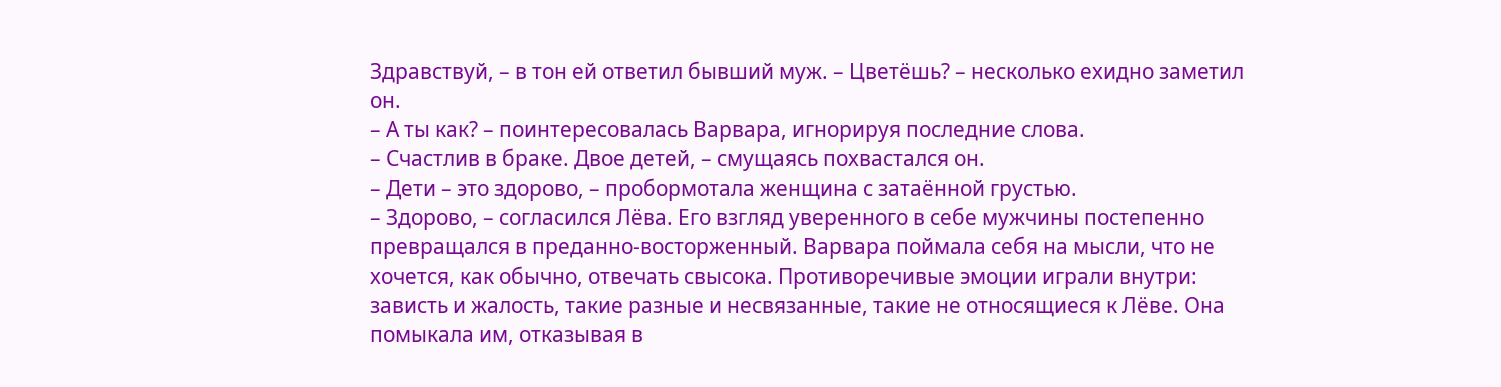Здравствуй, – в тон ей ответил бывший муж. – Цветёшь? – несколько ехидно заметил он.
– А ты как? – поинтересовалась Варвара, игнорируя последние слова.
– Счастлив в браке. Двое детей, – смущаясь похвастался он.
– Дети – это здорово, – пробормотала женщина с затаённой грустью.
– Здорово, – согласился Лёва. Его взгляд уверенного в себе мужчины постепенно превращался в преданно-восторженный. Варвара поймала себя на мысли, что не хочется, как обычно, отвечать свысока. Противоречивые эмоции играли внутри: зависть и жалость, такие разные и несвязанные, такие не относящиеся к Лёве. Она помыкала им, отказывая в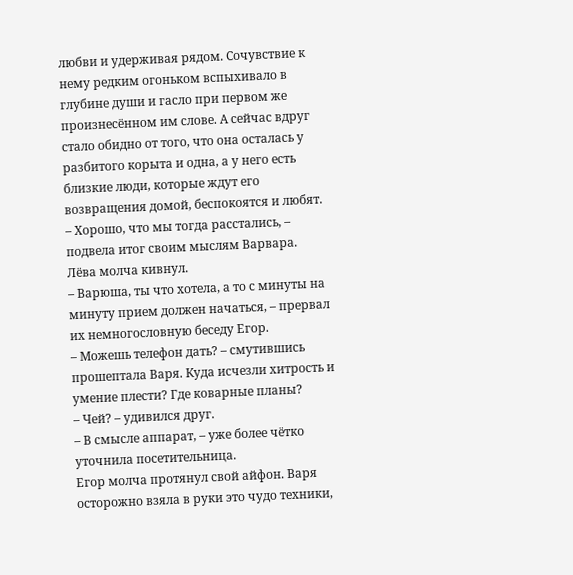любви и удерживая рядом. Сочувствие к нему редким огоньком вспыхивало в глубине души и гасло при первом же произнесённом им слове. А сейчас вдруг стало обидно от того, что она осталась у разбитого корыта и одна, а у него есть близкие люди, которые ждут его возвращения домой, беспокоятся и любят.
– Хорошо, что мы тогда расстались, – подвела итог своим мыслям Варвара.
Лёва молча кивнул.
– Варюша, ты что хотела, а то с минуты на минуту прием должен начаться, – прервал их немногословную беседу Егор.
– Можешь телефон дать? – смутившись прошептала Варя. Куда исчезли хитрость и умение плести? Где коварные планы?
– Чей? – удивился друг.
– В смысле аппарат, – уже более чётко уточнила посетительница.
Егор молча протянул свой айфон. Варя осторожно взяла в руки это чудо техники,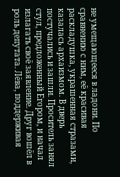не умещающееся в ладони. По сравнению с ним, её красивая раскладушка, украшенная стразами, казалась архаизмом. В дверь постучались и зашли. Проситель занял стул, предложенный Егором, и начал излагать своё заявление. Друг вошёл в роль депутата. Лёва, поддерживая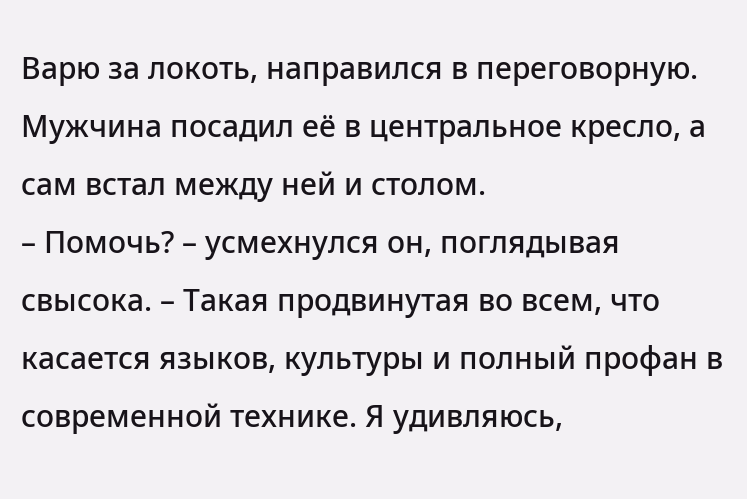Варю за локоть, направился в переговорную. Мужчина посадил её в центральное кресло, а сам встал между ней и столом.
– Помочь? – усмехнулся он, поглядывая свысока. – Такая продвинутая во всем, что касается языков, культуры и полный профан в современной технике. Я удивляюсь,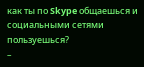как ты по Skype общаешься и социальными сетями пользуешься?
–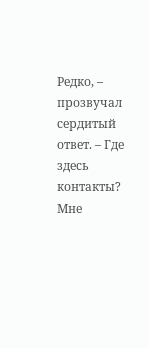Редко, – прозвучал сердитый ответ. – Где здесь контакты? Мне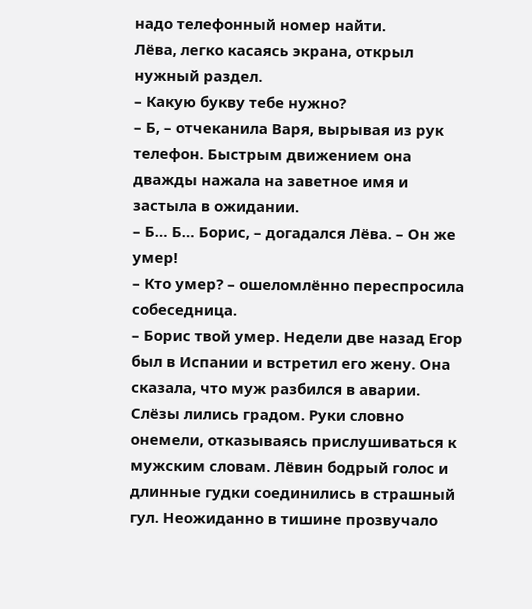надо телефонный номер найти.
Лёва, легко касаясь экрана, открыл нужный раздел.
– Какую букву тебе нужно?
– Б, – отчеканила Варя, вырывая из рук телефон. Быстрым движением она дважды нажала на заветное имя и застыла в ожидании.
– Б… Б… Борис, – догадался Лёва. – Он же умер!
– Кто умер? – ошеломлённо переспросила собеседница.
– Борис твой умер. Недели две назад Егор был в Испании и встретил его жену. Она сказала, что муж разбился в аварии.
Слёзы лились градом. Руки словно онемели, отказываясь прислушиваться к мужским словам. Лёвин бодрый голос и длинные гудки соединились в страшный гул. Неожиданно в тишине прозвучало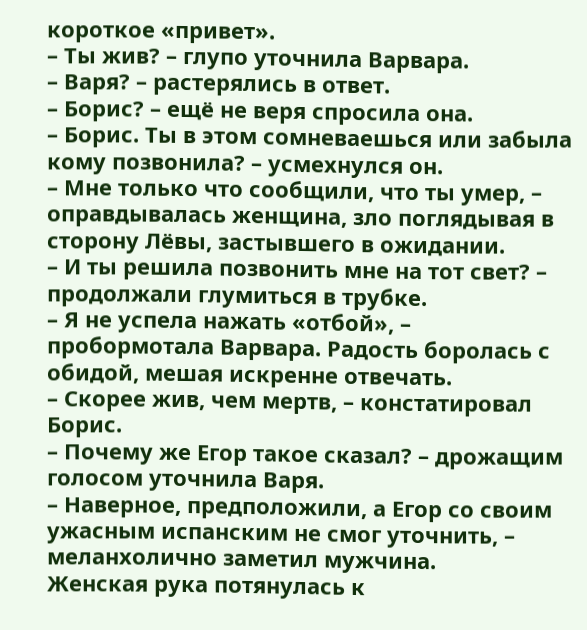короткое «привет».
– Ты жив? – глупо уточнила Варвара.
– Варя? – растерялись в ответ.
– Борис? – ещё не веря спросила она.
– Борис. Ты в этом сомневаешься или забыла кому позвонила? – усмехнулся он.
– Мне только что сообщили, что ты умер, – оправдывалась женщина, зло поглядывая в сторону Лёвы, застывшего в ожидании.
– И ты решила позвонить мне на тот свет? – продолжали глумиться в трубке.
– Я не успела нажать «отбой», – пробормотала Варвара. Радость боролась с обидой, мешая искренне отвечать.
– Скорее жив, чем мертв, – констатировал Борис.
– Почему же Егор такое сказал? – дрожащим голосом уточнила Варя.
– Наверное, предположили, а Егор со своим ужасным испанским не смог уточнить, – меланхолично заметил мужчина.
Женская рука потянулась к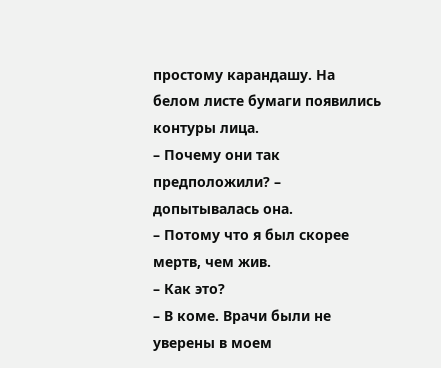простому карандашу. На белом листе бумаги появились контуры лица.
– Почему они так предположили? – допытывалась она.
– Потому что я был скорее мертв, чем жив.
– Как это?
– В коме. Врачи были не уверены в моем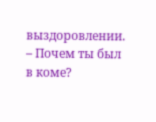выздоровлении.
– Почем ты был в коме?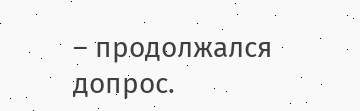– продолжался допрос.